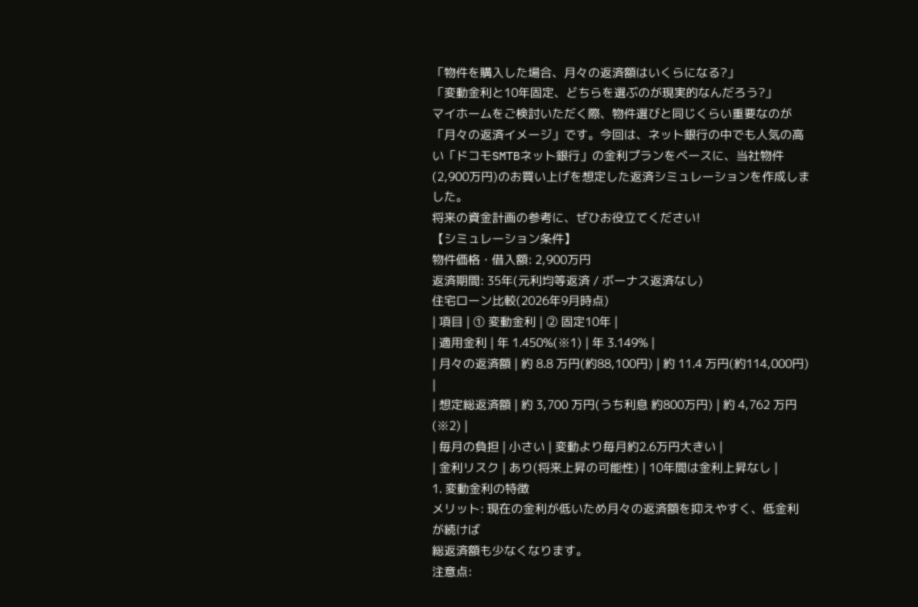「物件を購入した場合、月々の返済額はいくらになる?」
「変動金利と10年固定、どちらを選ぶのが現実的なんだろう?」
マイホームをご検討いただく際、物件選びと同じくらい重要なのが「月々の返済イメージ」です。今回は、ネット銀行の中でも人気の高い「ドコモSMTBネット銀行」の金利プランをベースに、当社物件(2,900万円)のお買い上げを想定した返済シミュレーションを作成しました。
将来の資金計画の参考に、ぜひお役立てください!
【シミュレーション条件】
物件価格・借入額: 2,900万円
返済期間: 35年(元利均等返済 / ボーナス返済なし)
住宅ローン比較(2026年9月時点)
| 項目 | ① 変動金利 | ② 固定10年 |
| 適用金利 | 年 1.450%(※1) | 年 3.149% |
| 月々の返済額 | 約 8.8 万円(約88,100円) | 約 11.4 万円(約114,000円) |
| 想定総返済額 | 約 3,700 万円(うち利息 約800万円) | 約 4,762 万円(※2) |
| 毎月の負担 | 小さい | 変動より毎月約2.6万円大きい |
| 金利リスク | あり(将来上昇の可能性) | 10年間は金利上昇なし |
1. 変動金利の特徴
メリット: 現在の金利が低いため月々の返済額を抑えやすく、低金利が続けば
総返済額も少なくなります。
注意点: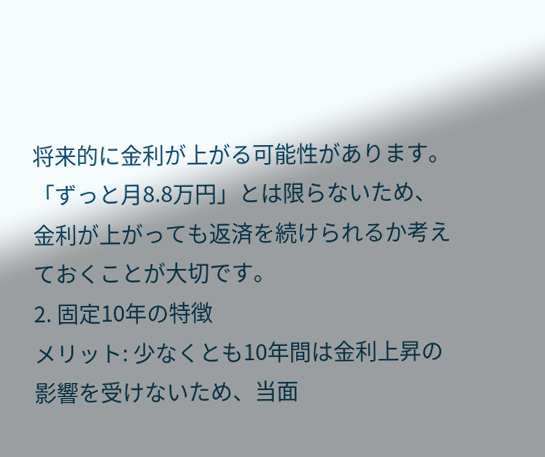将来的に金利が上がる可能性があります。「ずっと月8.8万円」とは限らないため、
金利が上がっても返済を続けられるか考えておくことが大切です。
2. 固定10年の特徴
メリット: 少なくとも10年間は金利上昇の影響を受けないため、当面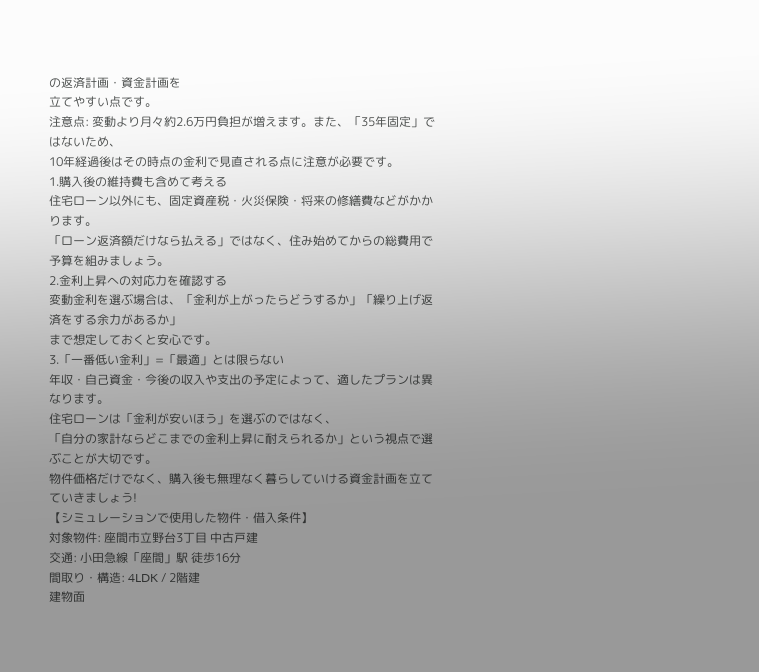の返済計画・資金計画を
立てやすい点です。
注意点: 変動より月々約2.6万円負担が増えます。また、「35年固定」ではないため、
10年経過後はその時点の金利で見直される点に注意が必要です。
1.購入後の維持費も含めて考える
住宅ローン以外にも、固定資産税・火災保険・将来の修繕費などがかかります。
「ローン返済額だけなら払える」ではなく、住み始めてからの総費用で予算を組みましょう。
2.金利上昇への対応力を確認する
変動金利を選ぶ場合は、「金利が上がったらどうするか」「繰り上げ返済をする余力があるか」
まで想定しておくと安心です。
3.「一番低い金利」=「最適」とは限らない
年収・自己資金・今後の収入や支出の予定によって、適したプランは異なります。
住宅ローンは「金利が安いほう」を選ぶのではなく、
「自分の家計ならどこまでの金利上昇に耐えられるか」という視点で選ぶことが大切です。
物件価格だけでなく、購入後も無理なく暮らしていける資金計画を立てていきましょう!
【シミュレーションで使用した物件・借入条件】
対象物件: 座間市立野台3丁目 中古戸建
交通: 小田急線「座間」駅 徒歩16分
間取り・構造: 4LDK / 2階建
建物面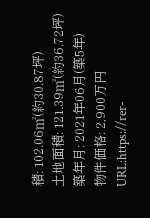積: 102.06㎡(約30.87坪)
土地面積: 121.39㎡(約36.72坪)
築年月: 2021年06月(築5年)
物件価格: 2,900万円
URL:https://rer-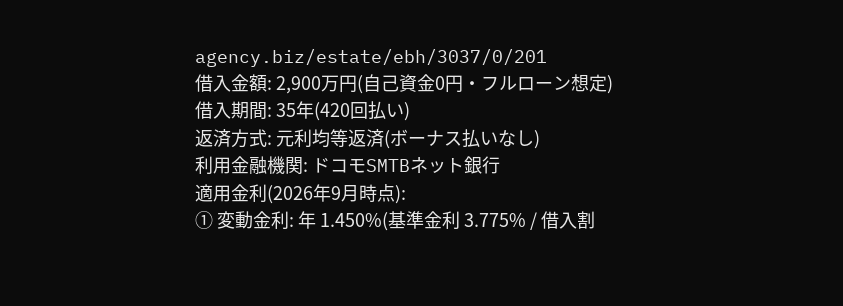agency.biz/estate/ebh/3037/0/201
借入金額: 2,900万円(自己資金0円・フルローン想定)
借入期間: 35年(420回払い)
返済方式: 元利均等返済(ボーナス払いなし)
利用金融機関: ドコモSMTBネット銀行
適用金利(2026年9月時点):
① 変動金利: 年 1.450%(基準金利 3.775% / 借入割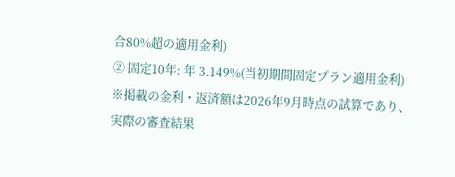合80%超の適用金利)
② 固定10年: 年 3.149%(当初期間固定プラン適用金利)
※掲載の金利・返済額は2026年9月時点の試算であり、実際の審査結果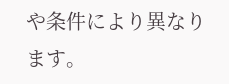や条件により異なります。